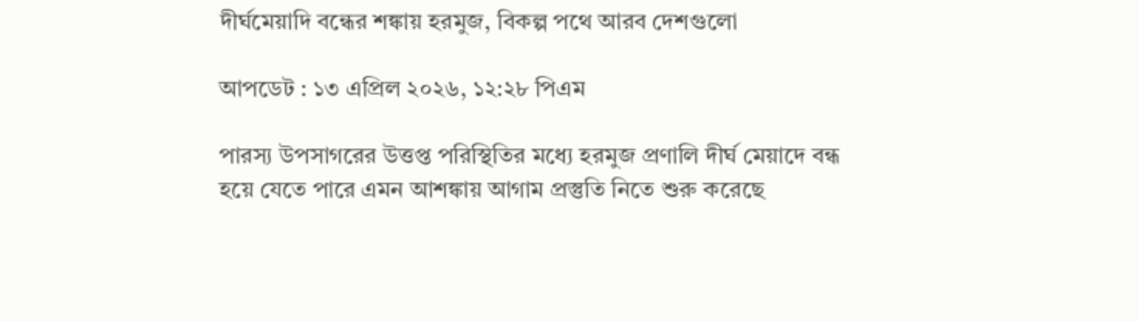দীর্ঘমেয়াদি বন্ধের শঙ্কায় হরমুজ, বিকল্প পথে আরব দেশগুলো

আপডেট : ১৩ এপ্রিল ২০২৬, ১২:২৮ পিএম

পারস্য উপসাগরের উত্তপ্ত পরিস্থিতির মধ্যে হরমুজ প্রণালি দীর্ঘ মেয়াদে বন্ধ হয়ে যেতে পারে এমন আশঙ্কায় আগাম প্রস্তুতি নিতে শুরু করেছে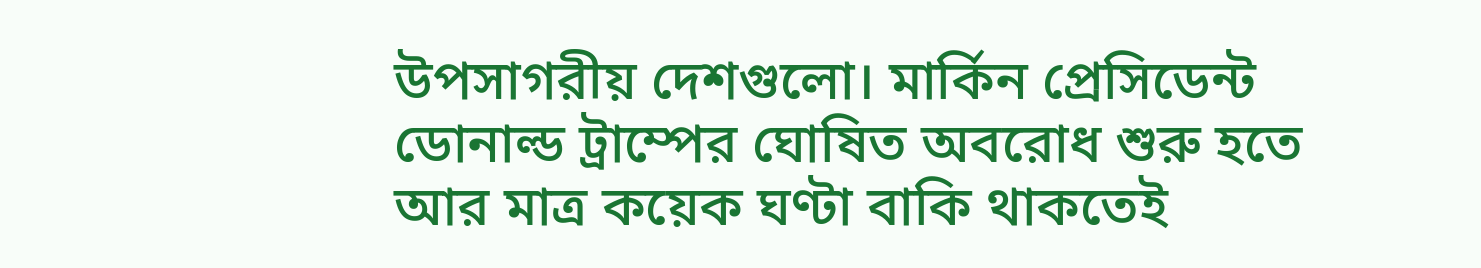উপসাগরীয় দেশগুলো। মার্কিন প্রেসিডেন্ট ডোনাল্ড ট্রাম্পের ঘোষিত অবরোধ শুরু হতে আর মাত্র কয়েক ঘণ্টা বাকি থাকতেই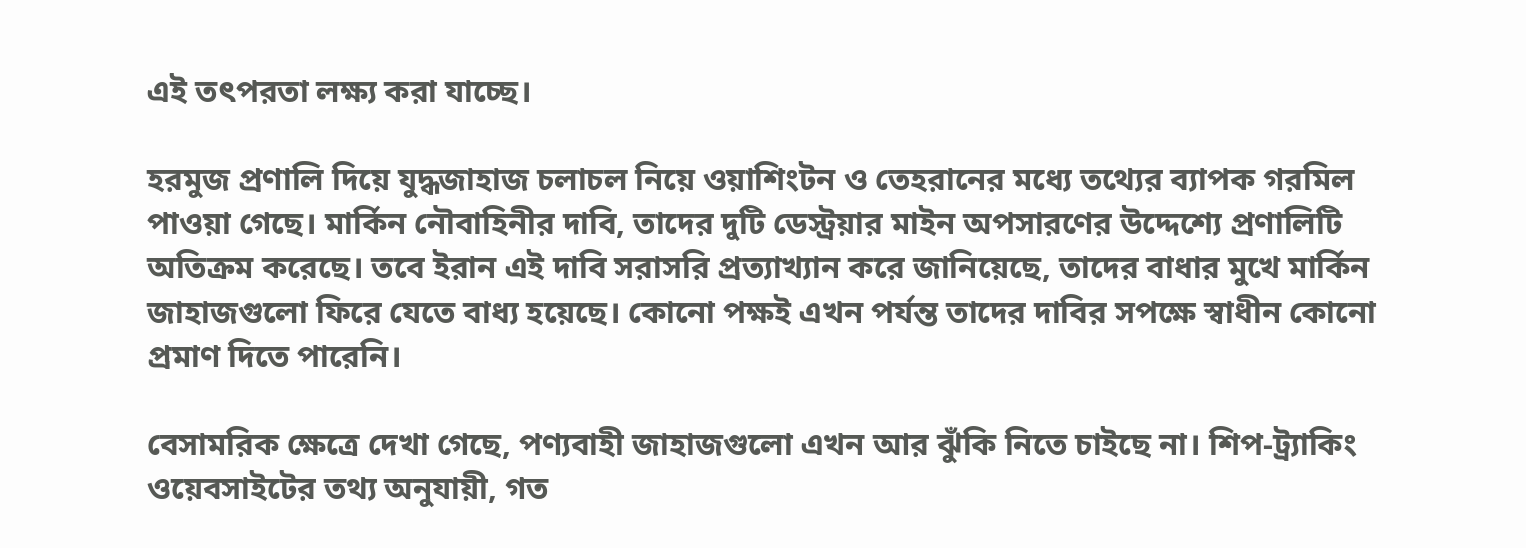এই তৎপরতা লক্ষ্য করা যাচ্ছে।

হরমুজ প্রণালি দিয়ে যুদ্ধজাহাজ চলাচল নিয়ে ওয়াশিংটন ও তেহরানের মধ্যে তথ্যের ব্যাপক গরমিল পাওয়া গেছে। মার্কিন নৌবাহিনীর দাবি, তাদের দুটি ডেস্ট্রয়ার মাইন অপসারণের উদ্দেশ্যে প্রণালিটি অতিক্রম করেছে। তবে ইরান এই দাবি সরাসরি প্রত্যাখ্যান করে জানিয়েছে, তাদের বাধার মুখে মার্কিন জাহাজগুলো ফিরে যেতে বাধ্য হয়েছে। কোনো পক্ষই এখন পর্যন্ত তাদের দাবির সপক্ষে স্বাধীন কোনো প্রমাণ দিতে পারেনি।

বেসামরিক ক্ষেত্রে দেখা গেছে, পণ্যবাহী জাহাজগুলো এখন আর ঝুঁকি নিতে চাইছে না। শিপ-ট্র্যাকিং ওয়েবসাইটের তথ্য অনুযায়ী, গত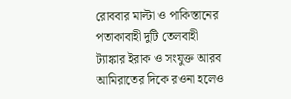রোববার মাল্টা ও পাকিস্তানের পতাকাবাহী দুটি তেলবাহী ট্যাঙ্কার ইরাক ও সংযুক্ত আরব আমিরাতের দিকে রওনা হলেও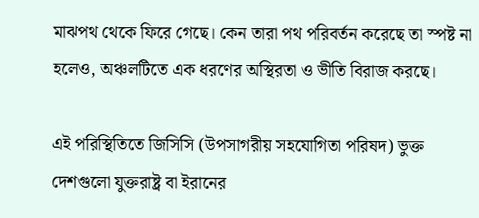মাঝপথ থেকে ফিরে গেছে। কেন তারা পথ পরিবর্তন করেছে তা স্পষ্ট না হলেও, অঞ্চলটিতে এক ধরণের অস্থিরতা ও ভীতি বিরাজ করছে।

এই পরিস্থিতিতে জিসিসি (উপসাগরীয় সহযোগিতা পরিষদ) ভুক্ত দেশগুলো যুক্তরাষ্ট্র বা ইরানের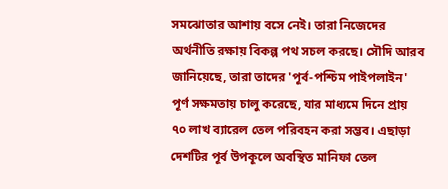সমঝোতার আশায় বসে নেই। তারা নিজেদের অর্থনীতি রক্ষায় বিকল্প পথ সচল করছে। সৌদি আরব জানিয়েছে, তারা তাদের 'পূর্ব-পশ্চিম পাইপলাইন' পূর্ণ সক্ষমতায় চালু করেছে, যার মাধ্যমে দিনে প্রায় ৭০ লাখ ব্যারেল তেল পরিবহন করা সম্ভব। এছাড়া দেশটির পূর্ব উপকূলে অবস্থিত মানিফা তেল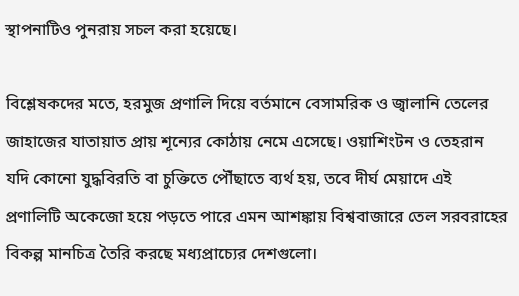স্থাপনাটিও পুনরায় সচল করা হয়েছে।

বিশ্লেষকদের মতে, হরমুজ প্রণালি দিয়ে বর্তমানে বেসামরিক ও জ্বালানি তেলের জাহাজের যাতায়াত প্রায় শূন্যের কোঠায় নেমে এসেছে। ওয়াশিংটন ও তেহরান যদি কোনো যুদ্ধবিরতি বা চুক্তিতে পৌঁছাতে ব্যর্থ হয়, তবে দীর্ঘ মেয়াদে এই প্রণালিটি অকেজো হয়ে পড়তে পারে এমন আশঙ্কায় বিশ্ববাজারে তেল সরবরাহের বিকল্প মানচিত্র তৈরি করছে মধ্যপ্রাচ্যের দেশগুলো।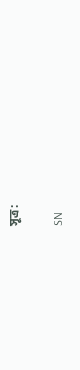সূত্র:

SN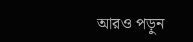আরও পড়ুন